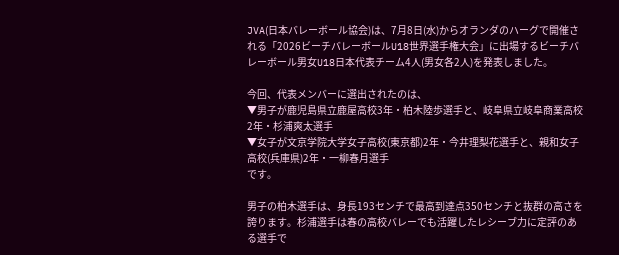JVA(日本バレーボール協会)は、7月8日(水)からオランダのハーグで開催される「2026ビーチバレーボールU18世界選手権大会」に出場するビーチバレーボール男女U18日本代表チーム4人(男女各2人)を発表しました。

今回、代表メンバーに選出されたのは、
▼男子が鹿児島県立鹿屋高校3年・柏木陸歩選手と、岐阜県立岐阜商業高校2年・杉浦爽太選手
▼女子が文京学院大学女子高校(東京都)2年・今井理梨花選手と、親和女子高校(兵庫県)2年・一柳春月選手
です。

男子の柏木選手は、身長193センチで最高到達点350センチと抜群の高さを誇ります。杉浦選手は春の高校バレーでも活躍したレシーブ力に定評のある選手で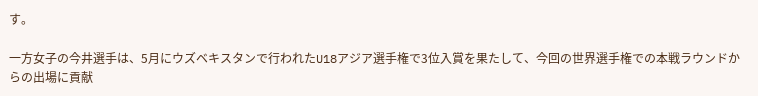す。

一方女子の今井選手は、5月にウズベキスタンで行われたU18アジア選手権で3位入賞を果たして、今回の世界選手権での本戦ラウンドからの出場に貢献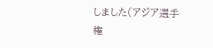しました(アジア選手権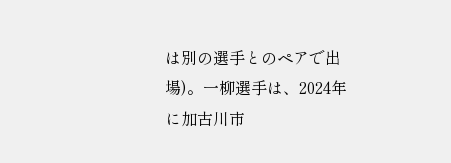は別の選手とのペアで出場)。一柳選手は、2024年に加古川市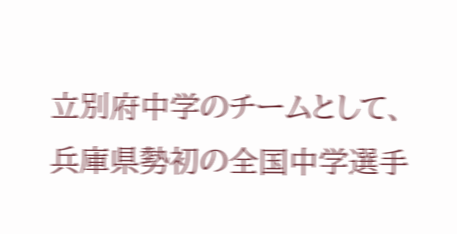立別府中学のチームとして、兵庫県勢初の全国中学選手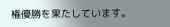権優勝を果たしています。